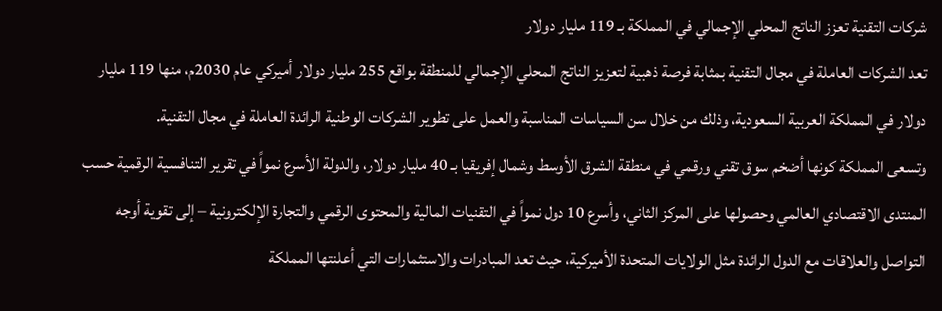شركات التقنية تعزز الناتج المحلي الإجمالي في المملكة بـ 119 مليار دولار
تعد الشركات العاملة في مجال التقنية بمثابة فرصة ذهبية لتعزيز الناتج المحلي الإجمالي للمنطقة بواقع 255 مليار دولار أميركي عام 2030م، منها 119 مليار دولار في المملكة العربية السعودية، وذلك من خلال سن السياسات المناسبة والعمل على تطوير الشركات الوطنية الرائدة العاملة في مجال التقنية.
وتسعى المملكة كونها أضخم سوق تقني ورقمي في منطقة الشرق الأوسط وشمال إفريقيا بـ 40 مليار دولار، والدولة الأسرع نمواً في تقرير التنافسية الرقمية حسب المنتدى الاقتصادي العالمي وحصولها على المركز الثاني، وأسرع 10 دول نمواً في التقنيات المالية والمحتوى الرقمي والتجارة الإلكترونية – إلى تقوية أوجه التواصل والعلاقات مع الدول الرائدة مثل الولايات المتحدة الأميركية، حيث تعد المبادرات والاستثمارات التي أعلنتها المملكة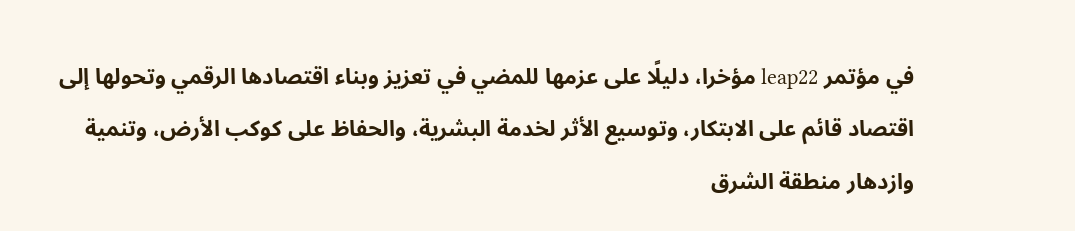في مؤتمر leap22 مؤخرا، دليلًا على عزمها للمضي في تعزيز وبناء اقتصادها الرقمي وتحولها إلى اقتصاد قائم على الابتكار، وتوسيع الأثر لخدمة البشرية، والحفاظ على كوكب الأرض، وتنمية وازدهار منطقة الشرق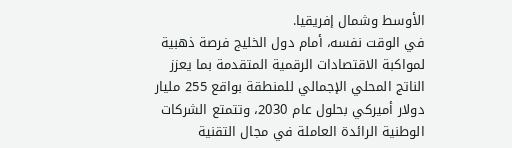الأوسط وشمال إفريقيا.
في الوقت نفسه، أمام دول الخليج فرصة ذهبية لمواكبة الاقتصادات الرقمية المتقدمة بما يعزز الناتج المحلي الإجمالي للمنطقة بواقع 255 مليار دولار أميركي بحلول عام 2030، وتتمتع الشركات الوطنية الرائدة العاملة في مجال التقنية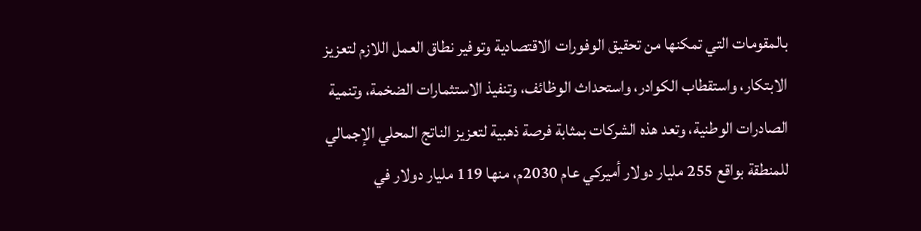بالمقومات التي تمكنها من تحقيق الوفورات الاقتصادية وتوفير نطاق العمل اللازم لتعزيز الابتكار، واستقطاب الكوادر، واستحداث الوظائف، وتنفيذ الاستثمارات الضخمة، وتنمية الصادرات الوطنية، وتعد هذه الشركات بمثابة فرصة ذهبية لتعزيز الناتج المحلي الإجمالي للمنطقة بواقع 255 مليار دولار أميركي عام 2030م، منها 119 مليار دولار في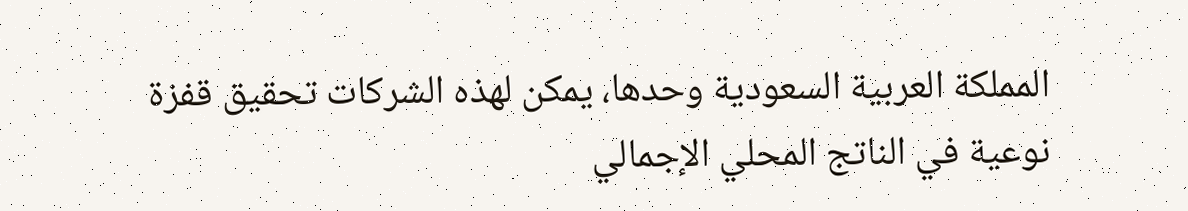المملكة العربية السعودية وحدها، يمكن لهذه الشركات تحقيق قفزة نوعية في الناتج المحلي الإجمالي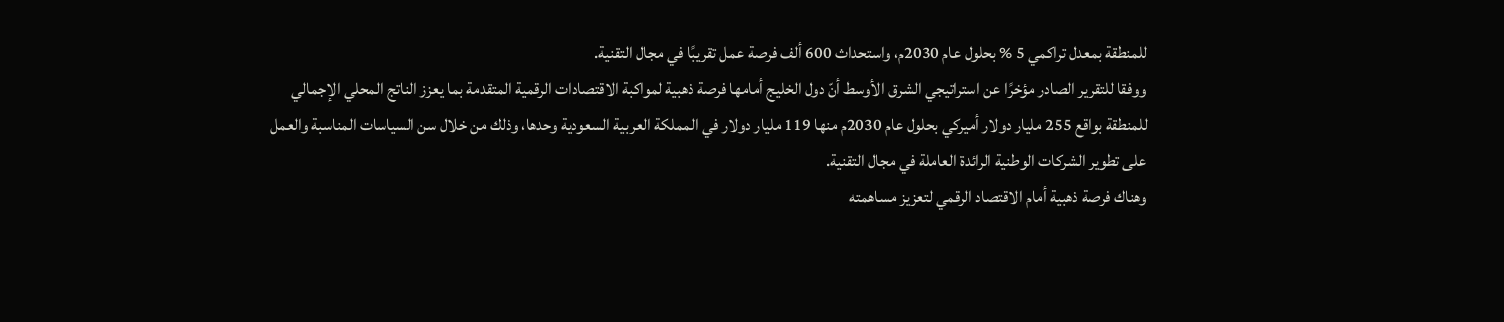للمنطقة بمعدل تراكمي 5 % بحلول عام 2030م، واستحداث 600 ألف فرصة عمل تقريبًا في مجال التقنية.
ووفقا للتقرير الصادر مؤخرًا عن استراتيجي الشرق الأوسط أنّ دول الخليج أمامها فرصة ذهبية لمواكبة الاقتصادات الرقمية المتقدمة بما يعزز الناتج المحلي الإجمالي للمنطقة بواقع 255 مليار دولار أميركي بحلول عام 2030م منها 119 مليار دولار في المملكة العربية السعودية وحدها، وذلك من خلال سن السياسات المناسبة والعمل على تطوير الشركات الوطنية الرائدة العاملة في مجال التقنية.
وهناك فرصة ذهبية أمام الاقتصاد الرقمي لتعزيز مساهمته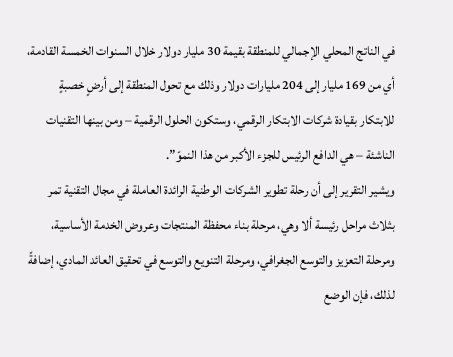في الناتج المحلي الإجمالي للمنطقة بقيمة 30 مليار دولار خلال السنوات الخمسة القادمة، أي من 169 مليار إلى 204 مليارات دولار وذلك مع تحول المنطقة إلى أرضٍ خصبةٍ للابتكار بقيادة شركات الابتكار الرقمي، وستكون الحلول الرقمية – ومن بينها التقنيات الناشئة – هي الدافع الرئيس للجزء الأكبر من هذا النموّ”.
ويشير التقرير إلى أن رحلة تطوير الشركات الوطنية الرائدة العاملة في مجال التقنية تمر بثلاث مراحل رئيسة ألا وهي، مرحلة بناء محفظة المنتجات وعروض الخدمة الأساسية، ومرحلة التعزيز والتوسع الجغرافي، ومرحلة التنويع والتوسع في تحقيق العائد المادي، إضافةً لذلك، فإن الوضع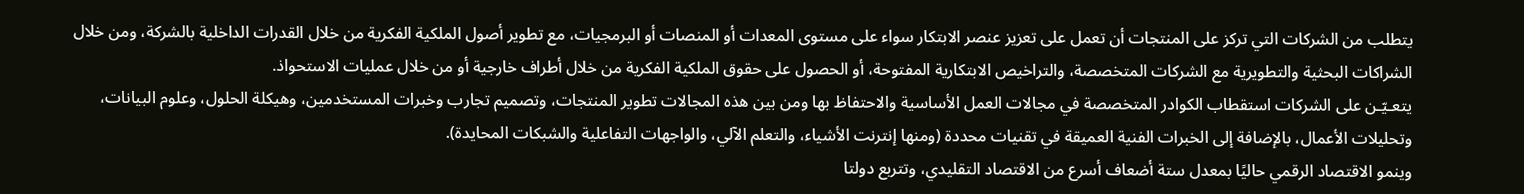يتطلب من الشركات التي تركز على المنتجات أن تعمل على تعزيز عنصر الابتكار سواء على مستوى المعدات أو المنصات أو البرمجيات، مع تطوير أصول الملكية الفكرية من خلال القدرات الداخلية بالشركة، ومن خلال الشراكات البحثية والتطويرية مع الشركات المتخصصة، والتراخيص الابتكارية المفتوحة، أو الحصول على حقوق الملكية الفكرية من خلال أطراف خارجية أو من خلال عمليات الاستحواذ.
يتعـيّـن على الشركات استقطاب الكوادر المتخصصة في مجالات العمل الأساسية والاحتفاظ بها ومن بين هذه المجالات تطوير المنتجات، وتصميم تجارب وخبرات المستخدمين، وهيكلة الحلول، وعلوم البيانات، وتحليلات الأعمال، بالإضافة إلى الخبرات الفنية العميقة في تقنيات محددة (ومنها إنترنت الأشياء، والتعلم الآلي، والواجهات التفاعلية والشبكات المحايدة).
وينمو الاقتصاد الرقمي حاليًا بمعدل ستة أضعاف أسرع من الاقتصاد التقليدي، وتتربع دولتا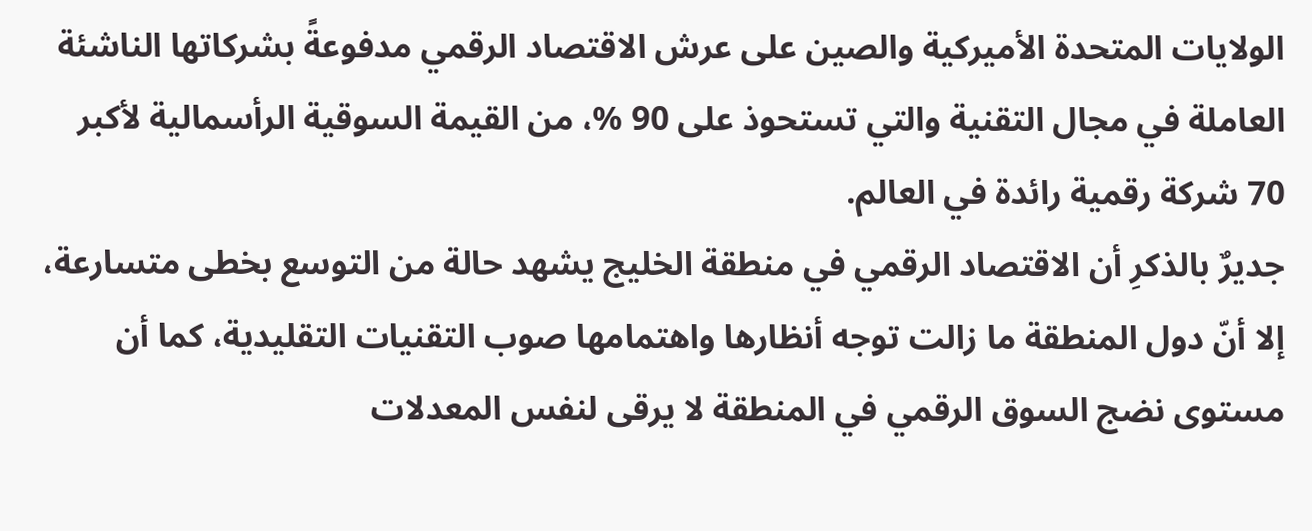الولايات المتحدة الأميركية والصين على عرش الاقتصاد الرقمي مدفوعةً بشركاتها الناشئة العاملة في مجال التقنية والتي تستحوذ على 90 %، من القيمة السوقية الرأسمالية لأكبر 70 شركة رقمية رائدة في العالم.
جديرٌ بالذكرِ أن الاقتصاد الرقمي في منطقة الخليج يشهد حالة من التوسع بخطى متسارعة، إلا أنّ دول المنطقة ما زالت توجه أنظارها واهتمامها صوب التقنيات التقليدية، كما أن مستوى نضج السوق الرقمي في المنطقة لا يرقى لنفس المعدلات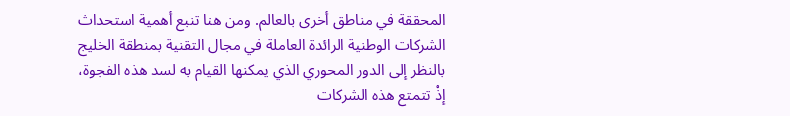المحققة في مناطق أخرى بالعالم. ومن هنا تنبع أهمية استحداث الشركات الوطنية الرائدة العاملة في مجال التقنية بمنطقة الخليج بالنظر إلى الدور المحوري الذي يمكنها القيام به لسد هذه الفجوة، إذْ تتمتع هذه الشركات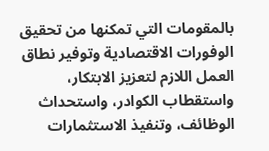بالمقومات التي تمكنها من تحقيق الوفورات الاقتصادية وتوفير نطاق العمل اللازم لتعزيز الابتكار، واستقطاب الكوادر، واستحداث الوظائف، وتنفيذ الاستثمارات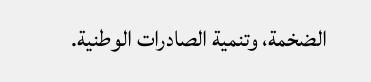الضخمة، وتنمية الصادرات الوطنية.